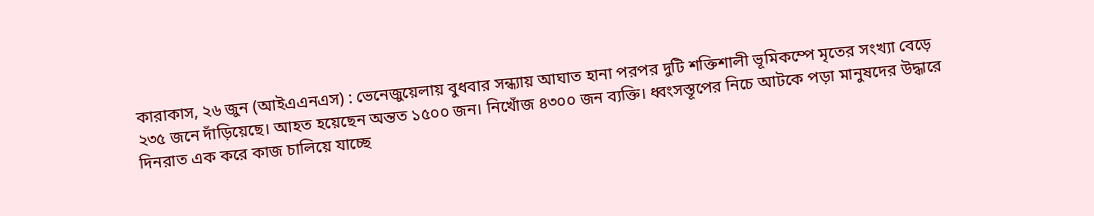কারাকাস, ২৬ জুন (আইএএনএস) : ভেনেজুয়েলায় বুধবার সন্ধ্যায় আঘাত হানা পরপর দুটি শক্তিশালী ভূমিকম্পে মৃতের সংখ্যা বেড়ে ২৩৫ জনে দাঁড়িয়েছে। আহত হয়েছেন অন্তত ১৫০০ জন। নিখোঁজ ৪৩০০ জন ব্যক্তি। ধ্বংসস্তূপের নিচে আটকে পড়া মানুষদের উদ্ধারে দিনরাত এক করে কাজ চালিয়ে যাচ্ছে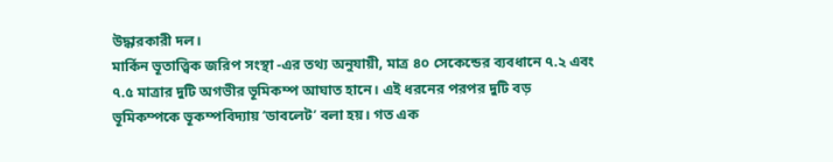উদ্ধারকারী দল।
মার্কিন ভূতাত্ত্বিক জরিপ সংস্থা -এর তথ্য অনুযায়ী, মাত্র ৪০ সেকেন্ডের ব্যবধানে ৭.২ এবং ৭.৫ মাত্রার দুটি অগভীর ভূমিকম্প আঘাত হানে। এই ধরনের পরপর দুটি বড় ভূমিকম্পকে ভূকম্পবিদ্যায় ‘ডাবলেট’ বলা হয়। গত এক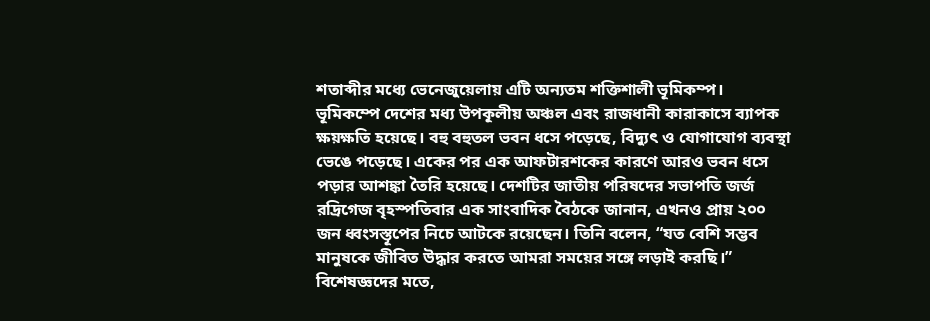শতাব্দীর মধ্যে ভেনেজুয়েলায় এটি অন্যতম শক্তিশালী ভূমিকম্প।
ভূমিকম্পে দেশের মধ্য উপকূলীয় অঞ্চল এবং রাজধানী কারাকাসে ব্যাপক ক্ষয়ক্ষতি হয়েছে। বহু বহুতল ভবন ধসে পড়েছে, বিদ্যুৎ ও যোগাযোগ ব্যবস্থা ভেঙে পড়েছে। একের পর এক আফটারশকের কারণে আরও ভবন ধসে পড়ার আশঙ্কা তৈরি হয়েছে। দেশটির জাতীয় পরিষদের সভাপতি জর্জ রদ্রিগেজ বৃহস্পতিবার এক সাংবাদিক বৈঠকে জানান, এখনও প্রায় ২০০ জন ধ্বংসস্তূপের নিচে আটকে রয়েছেন। তিনি বলেন, “যত বেশি সম্ভব মানুষকে জীবিত উদ্ধার করতে আমরা সময়ের সঙ্গে লড়াই করছি।”
বিশেষজ্ঞদের মতে,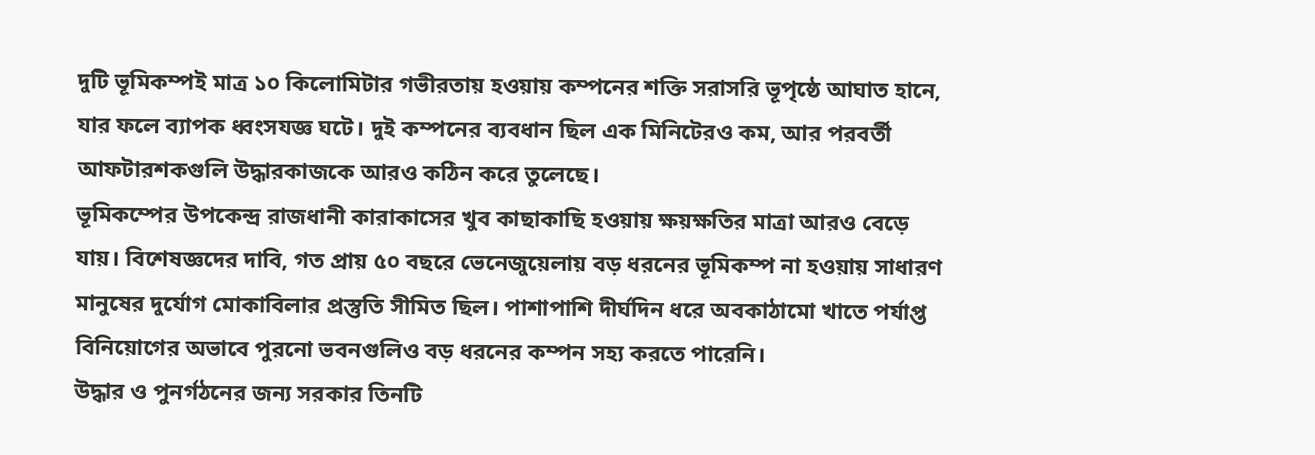দুটি ভূমিকম্পই মাত্র ১০ কিলোমিটার গভীরতায় হওয়ায় কম্পনের শক্তি সরাসরি ভূপৃষ্ঠে আঘাত হানে, যার ফলে ব্যাপক ধ্বংসযজ্ঞ ঘটে। দুই কম্পনের ব্যবধান ছিল এক মিনিটেরও কম, আর পরবর্তী আফটারশকগুলি উদ্ধারকাজকে আরও কঠিন করে তুলেছে।
ভূমিকম্পের উপকেন্দ্র রাজধানী কারাকাসের খুব কাছাকাছি হওয়ায় ক্ষয়ক্ষতির মাত্রা আরও বেড়ে যায়। বিশেষজ্ঞদের দাবি, গত প্রায় ৫০ বছরে ভেনেজুয়েলায় বড় ধরনের ভূমিকম্প না হওয়ায় সাধারণ মানুষের দুর্যোগ মোকাবিলার প্রস্তুতি সীমিত ছিল। পাশাপাশি দীর্ঘদিন ধরে অবকাঠামো খাতে পর্যাপ্ত বিনিয়োগের অভাবে পুরনো ভবনগুলিও বড় ধরনের কম্পন সহ্য করতে পারেনি।
উদ্ধার ও পুনর্গঠনের জন্য সরকার তিনটি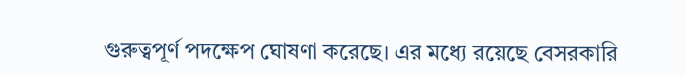গুরুত্বপূর্ণ পদক্ষেপ ঘোষণা করেছে। এর মধ্যে রয়েছে বেসরকারি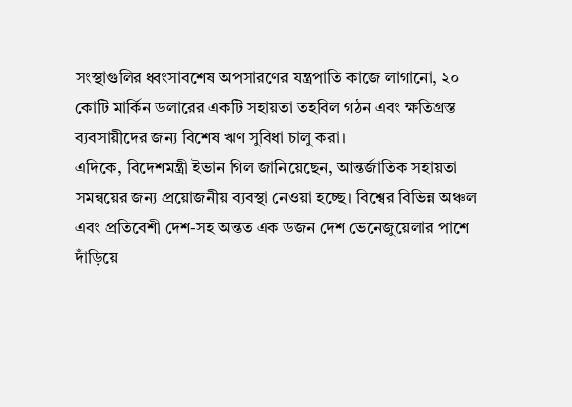সংস্থাগুলির ধ্বংসাবশেষ অপসারণের যন্ত্রপাতি কাজে লাগানো, ২০ কোটি মার্কিন ডলারের একটি সহায়তা তহবিল গঠন এবং ক্ষতিগ্রস্ত ব্যবসায়ীদের জন্য বিশেষ ঋণ সুবিধা চালু করা।
এদিকে, বিদেশমন্ত্রী ইভান গিল জানিয়েছেন, আন্তর্জাতিক সহায়তা সমন্বয়ের জন্য প্রয়োজনীয় ব্যবস্থা নেওয়া হচ্ছে। বিশ্বের বিভিন্ন অঞ্চল এবং প্রতিবেশী দেশ-সহ অন্তত এক ডজন দেশ ভেনেজুয়েলার পাশে দাঁড়িয়ে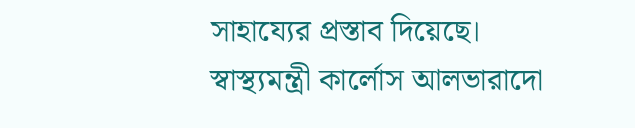সাহায্যের প্রস্তাব দিয়েছে।
স্বাস্থ্যমন্ত্রী কার্লোস আলভারাদো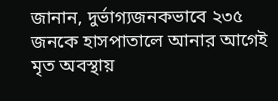জানান, দুর্ভাগ্যজনকভাবে ২৩৫ জনকে হাসপাতালে আনার আগেই মৃত অবস্থায়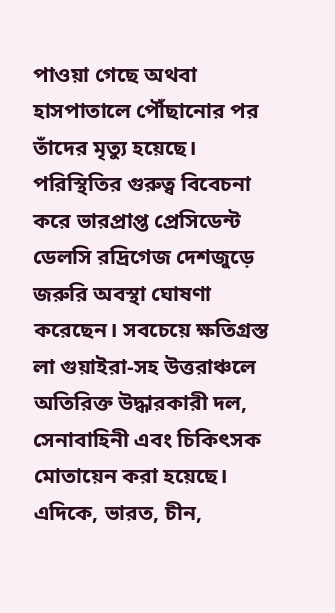পাওয়া গেছে অথবা হাসপাতালে পৌঁছানোর পর তাঁদের মৃত্যু হয়েছে।
পরিস্থিতির গুরুত্ব বিবেচনা করে ভারপ্রাপ্ত প্রেসিডেন্ট ডেলসি রদ্রিগেজ দেশজুড়ে জরুরি অবস্থা ঘোষণা করেছেন। সবচেয়ে ক্ষতিগ্রস্ত লা গুয়াইরা-সহ উত্তরাঞ্চলে অতিরিক্ত উদ্ধারকারী দল, সেনাবাহিনী এবং চিকিৎসক মোতায়েন করা হয়েছে।
এদিকে, ভারত, চীন,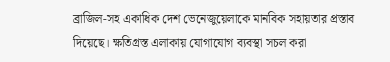ব্রাজিল-সহ একাধিক দেশ ভেনেজুয়েলাকে মানবিক সহায়তার প্রস্তাব দিয়েছে। ক্ষতিগ্রস্ত এলাকায় যোগাযোগ ব্যবস্থা সচল করা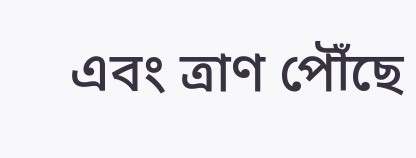এবং ত্রাণ পৌঁছে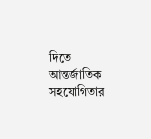দিতে আন্তর্জাতিক সহযোগিতার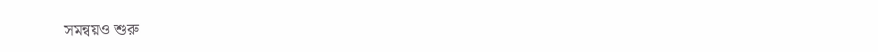সমন্বয়ও শুরু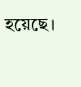হয়েছে।